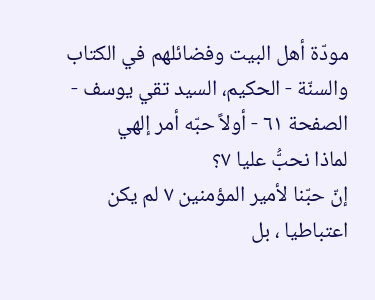مودّة أهل البيت وفضائلهم في الكتاب والسنّة - الحكيم، السيد تقي يوسف - الصفحة ٦١ - أولاً حبّه أمر إلهي
لماذا نحبُّ عليا ٧؟
إنّ حبّنا لأمير المؤمنين ٧ لم يكن اعتباطيا ، بل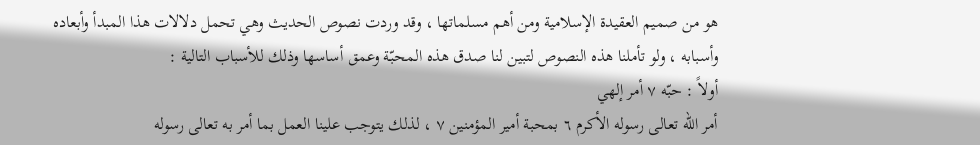هو من صميم العقيدة الإسلامية ومن أهم مسلماتها ، وقد وردت نصوص الحديث وهي تحمل دلالات هذا المبدأ وأبعاده وأسبابه ، ولو تأملنا هذه النصوص لتبين لنا صدق هذه المحبّة وعمق أساسها وذلك للأسباب التالية :
أولاً : حبّه ٧ أمر إلهي
أمر اللّه تعالى رسوله الأكرم ٦ بمحبة أمير المؤمنين ٧ ، لذلك يتوجب علينا العمل بما أمر به تعالى رسوله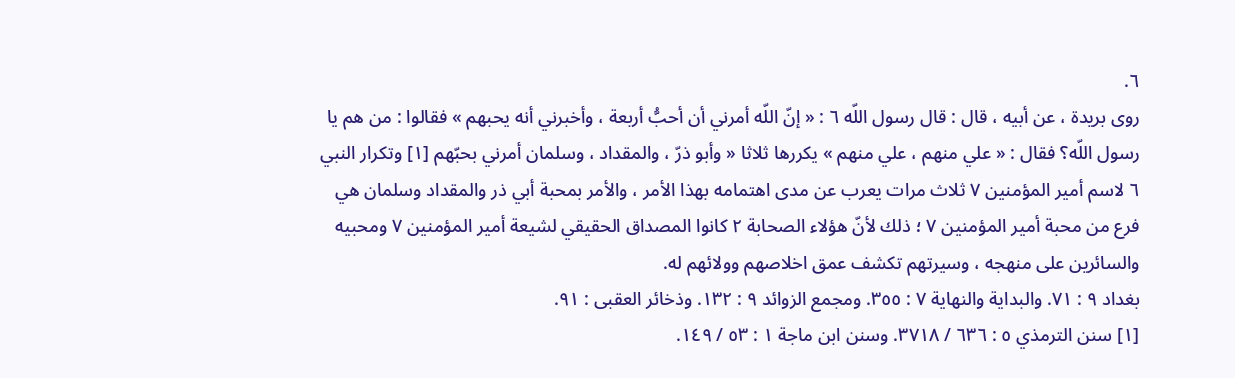٦.
روى بريدة ، عن أبيه ، قال : قال رسول اللّه ٦ : « إنّ اللّه أمرني أن أحبُّ أربعة ، وأخبرني أنه يحبهم » فقالوا : من هم يا رسول اللّه؟ فقال : « علي منهم ، علي منهم » يكررها ثلاثا « وأبو ذرّ ، والمقداد ، وسلمان أمرني بحبّهم [١] وتكرار النبي ٦ لاسم أمير المؤمنين ٧ ثلاث مرات يعرب عن مدى اهتمامه بهذا الأمر ، والأمر بمحبة أبي ذر والمقداد وسلمان هي فرع من محبة أمير المؤمنين ٧ ؛ ذلك لأنّ هؤلاء الصحابة ٢ كانوا المصداق الحقيقي لشيعة أمير المؤمنين ٧ ومحبيه والسائرين على منهجه ، وسيرتهم تكشف عمق اخلاصهم وولائهم له.
بغداد ٩ : ٧١. والبداية والنهاية ٧ : ٣٥٥. ومجمع الزوائد ٩ : ١٣٢. وذخائر العقبى : ٩١.
[١] سنن الترمذي ٥ : ٦٣٦ / ٣٧١٨. وسنن ابن ماجة ١ : ٥٣ / ١٤٩.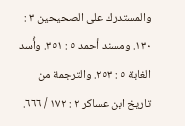والمستدرك على الصحيحين ٣ : ١٣٠. ومسند أحمد ٥ : ٣٥١. وأُسد الغابة ٥ : ٢٥٣. والترجمة من تاريخ ابن عساكر ٢ : ١٧٢ / ٦٦٦.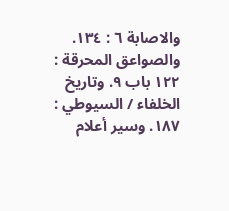والاصابة ٦ : ١٣٤. والصواعق المحرقة : ١٢٢ باب ٩. وتاريخ الخلفاء / السيوطي : ١٨٧. وسير أعلام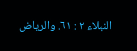النبلاء ٢ : ٦١. والرياض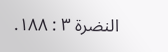النضرة ٣ : ١٨٨.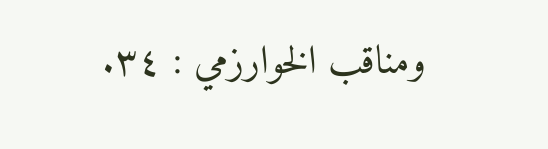ومناقب الخوارزمي : ٣٤.